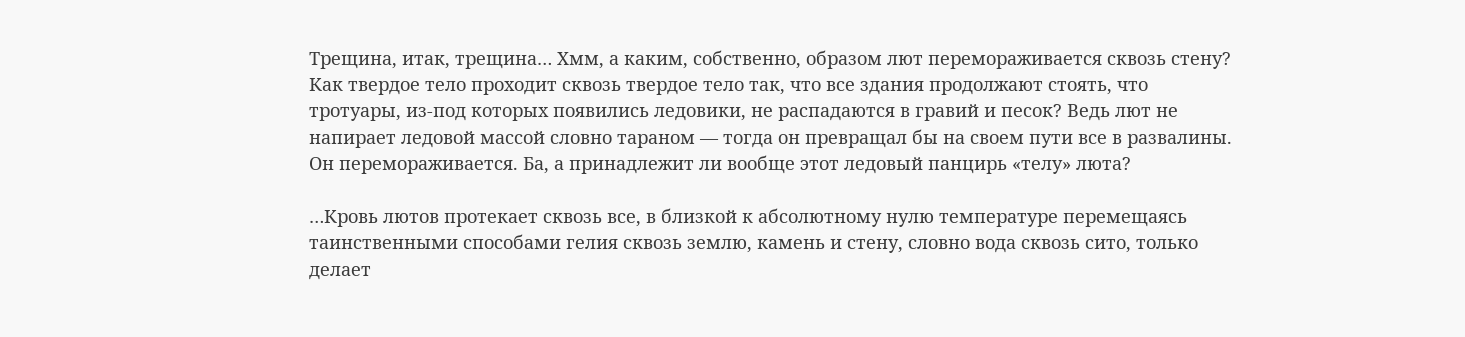Трещина, итак, трещина… Хмм, а каким, собственно, образом лют перемораживается сквозь стену? Как твердое тело проходит сквозь твердое тело так, что все здания продолжают стоять, что тротуары, из-под которых появились ледовики, не распадаются в гравий и песок? Ведь лют не напирает ледовой массой словно тараном — тогда он превращал бы на своем пути все в развалины. Он перемораживается. Ба, а принадлежит ли вообще этот ледовый панцирь «телу» люта?

…Кровь лютов протекает сквозь все, в близкой к абсолютному нулю температуре перемещаясь таинственными способами гелия сквозь землю, камень и стену, словно вода сквозь сито, только делает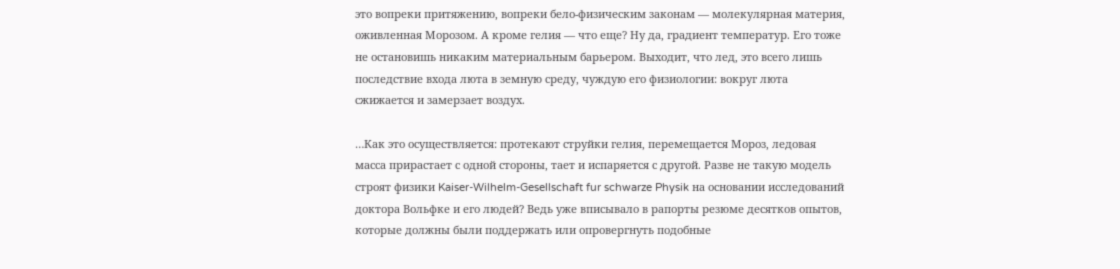это вопреки притяжению, вопреки бело-физическим законам — молекулярная материя, оживленная Морозом. А кроме гелия — что еще? Ну да, градиент температур. Его тоже не остановишь никаким материальным барьером. Выходит, что лед, это всего лишь последствие входа люта в земную среду, чуждую его физиологии: вокруг люта сжижается и замерзает воздух.

…Как это осуществляется: протекают струйки гелия, перемещается Мороз, ледовая масса прирастает с одной стороны, тает и испаряется с другой. Разве не такую модель строят физики Kaiser-Wilhelm-Gesellschaft fur schwarze Physik на основании исследований доктора Вольфке и его людей? Ведь уже вписывало в рапорты резюме десятков опытов, которые должны были поддержать или опровергнуть подобные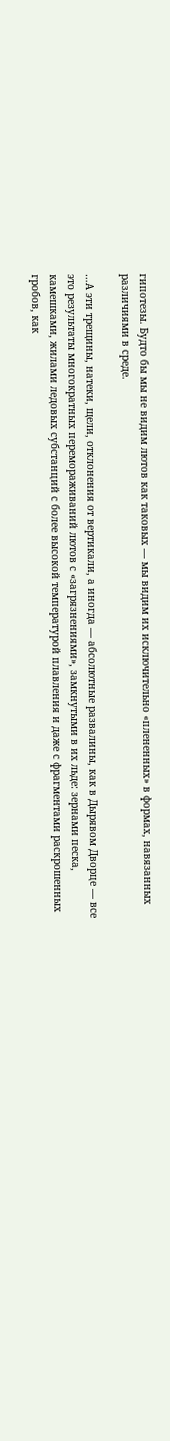гипотезы. Будто бы мы не видим лютов как таковых — мы видим их исключительно «плененных» в формах, навязанных различиями в среде.

…А эти трещины, натеки, щели, отклонения от вертикали, а иногда — абсолютные развалины, как в Дырявом Дворце — все это результаты многократных перемораживаний лютов с «загрязнениями», замкнутыми в их льде: зернами песка, камешками, жилами ледовых субстанций с более высокой температурой плавления и даже с фрагментами раскрошенных гробов, как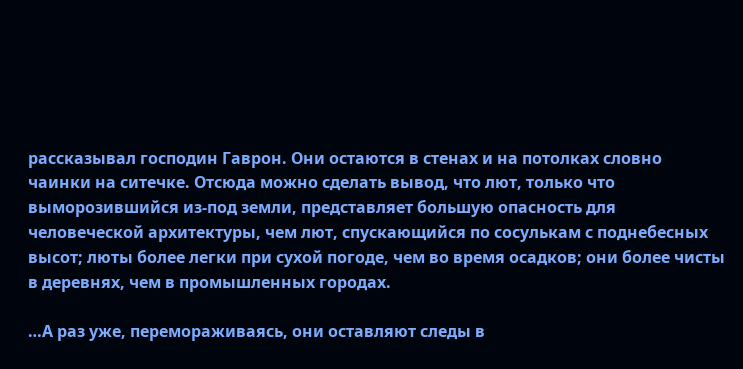рассказывал господин Гаврон. Они остаются в стенах и на потолках словно чаинки на ситечке. Отсюда можно сделать вывод, что лют, только что выморозившийся из-под земли, представляет большую опасность для человеческой архитектуры, чем лют, спускающийся по сосулькам с поднебесных высот; люты более легки при сухой погоде, чем во время осадков; они более чисты в деревнях, чем в промышленных городах.

…А раз уже, перемораживаясь, они оставляют следы в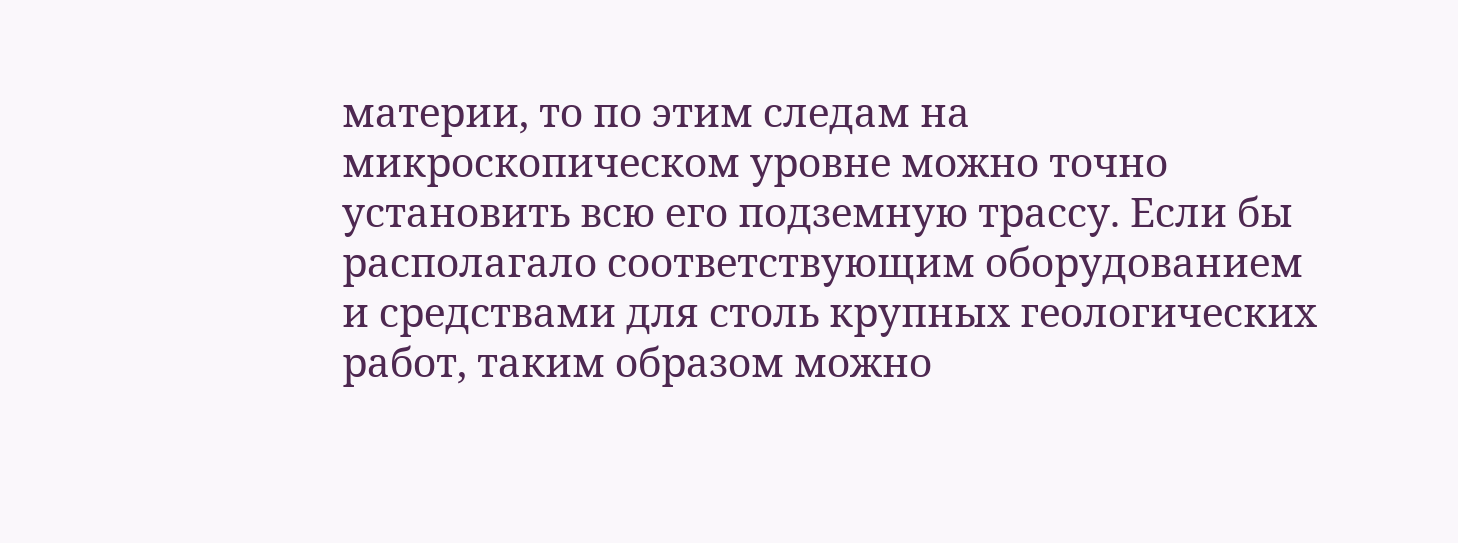материи, то по этим следам на микроскопическом уровне можно точно установить всю его подземную трассу. Если бы располагало соответствующим оборудованием и средствами для столь крупных геологических работ, таким образом можно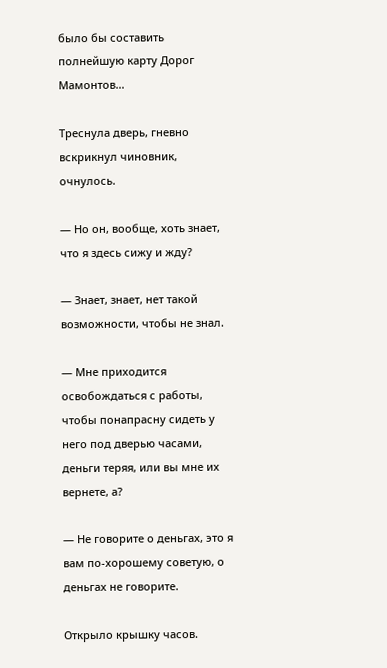было бы составить полнейшую карту Дорог Мамонтов…

Треснула дверь, гневно вскрикнул чиновник, очнулось.

— Но он, вообще, хоть знает, что я здесь сижу и жду?

— Знает, знает, нет такой возможности, чтобы не знал.

— Мне приходится освобождаться с работы, чтобы понапрасну сидеть у него под дверью часами, деньги теряя, или вы мне их вернете, а?

— Не говорите о деньгах, это я вам по-хорошему советую, о деньгах не говорите.

Открыло крышку часов.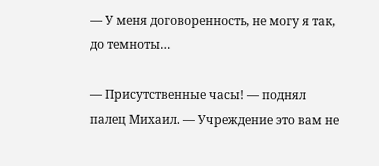— У меня договоренность, не могу я так, до темноты…

— Присутственные часы! — поднял палец Михаил. — Учреждение это вам не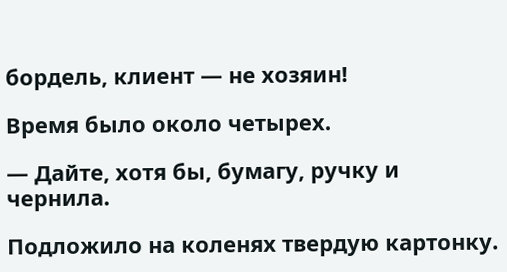бордель, клиент — не хозяин!

Время было около четырех.

— Дайте, хотя бы, бумагу, ручку и чернила.

Подложило на коленях твердую картонку.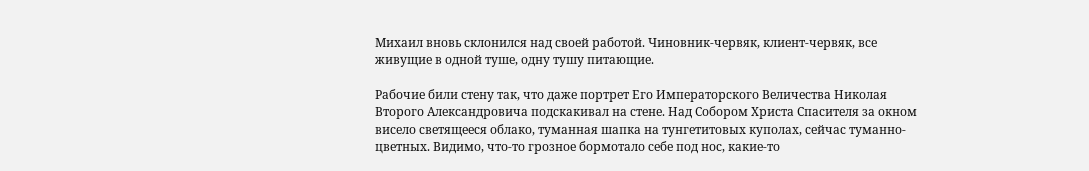Михаил вновь склонился над своей работой. Чиновник-червяк, клиент-червяк, все живущие в одной туше, одну тушу питающие.

Рабочие били стену так, что даже портрет Его Императорского Величества Николая Второго Александровича подскакивал на стене. Над Собором Христа Спасителя за окном висело светящееся облако, туманная шапка на тунгетитовых куполах, сейчас туманно-цветных. Видимо, что-то грозное бормотало себе под нос, какие-то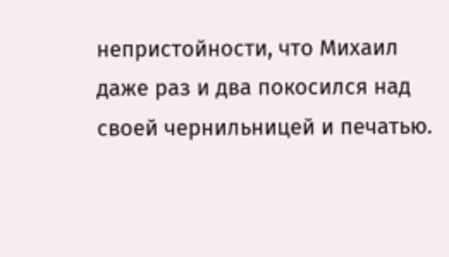непристойности, что Михаил даже раз и два покосился над своей чернильницей и печатью.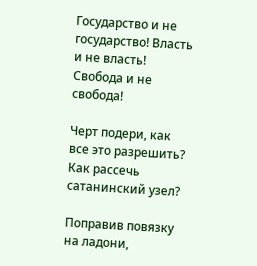Государство и не государство! Власть и не власть! Свобода и не свобода!

Черт подери, как все это разрешить? Как рассечь сатанинский узел?

Поправив повязку на ладони,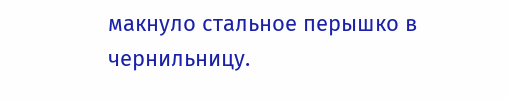макнуло стальное перышко в чернильницу.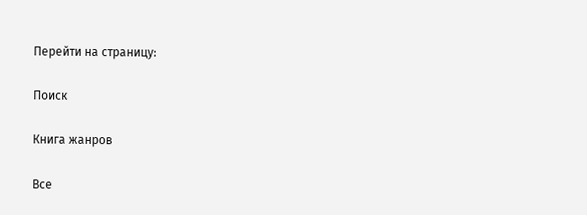Перейти на страницу:

Поиск

Книга жанров

Все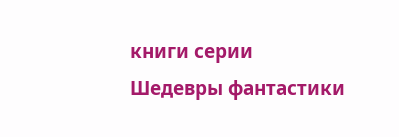книги серии Шедевры фантастики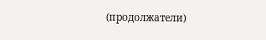(продолжатели)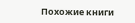Похожие книги